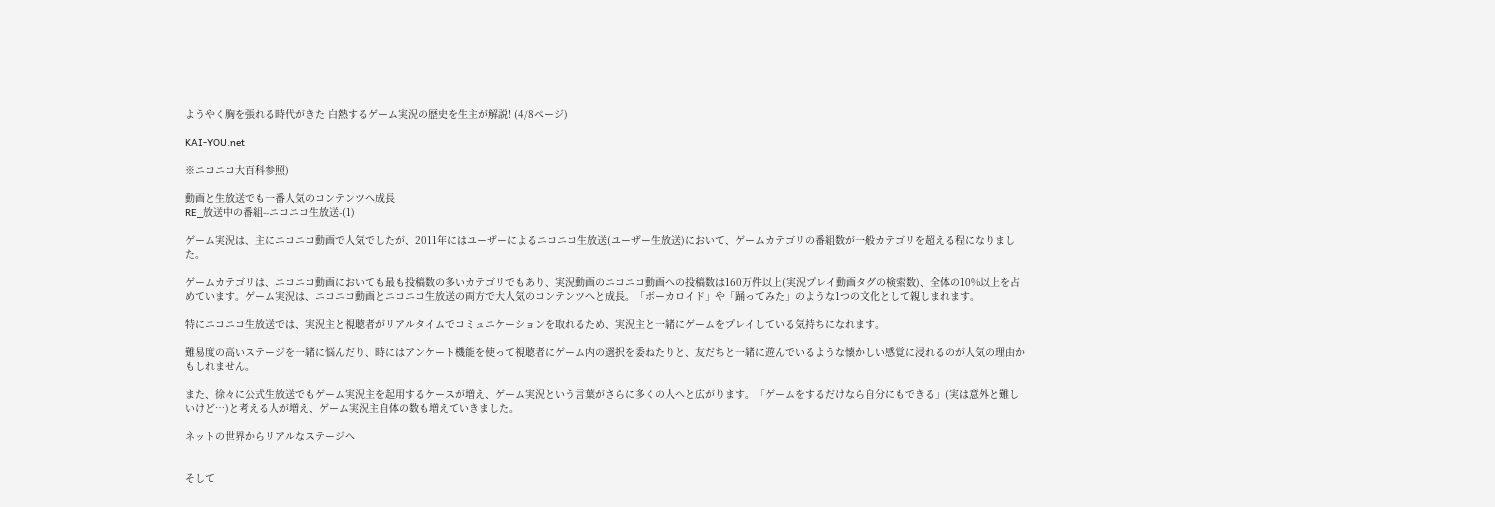ようやく胸を張れる時代がきた 白熱するゲーム実況の歴史を生主が解説! (4/8ページ)

KAI-YOU.net

※ニコニコ大百科参照)

動画と生放送でも一番人気のコンテンツへ成長
RE_放送中の番組--ニコニコ生放送-(1)

ゲーム実況は、主にニコニコ動画で人気でしたが、2011年にはユーザーによるニコニコ生放送(ユーザー生放送)において、ゲームカテゴリの番組数が一般カテゴリを超える程になりました。

ゲームカテゴリは、ニコニコ動画においても最も投稿数の多いカテゴリでもあり、実況動画のニコニコ動画への投稿数は160万件以上(実況プレイ動画タグの検索数)、全体の10%以上を占めています。ゲーム実況は、ニコニコ動画とニコニコ生放送の両方で大人気のコンテンツへと成長。「ボーカロイド」や「踊ってみた」のような1つの文化として親しまれます。

特にニコニコ生放送では、実況主と視聴者がリアルタイムでコミュニケーションを取れるため、実況主と一緒にゲームをプレイしている気持ちになれます。

難易度の高いステージを一緒に悩んだり、時にはアンケート機能を使って視聴者にゲーム内の選択を委ねたりと、友だちと一緒に遊んでいるような懐かしい感覚に浸れるのが人気の理由かもしれません。

また、徐々に公式生放送でもゲーム実況主を起用するケースが増え、ゲーム実況という言葉がさらに多くの人へと広がります。「ゲームをするだけなら自分にもできる」(実は意外と難しいけど…)と考える人が増え、ゲーム実況主自体の数も増えていきました。

ネットの世界からリアルなステージへ


そして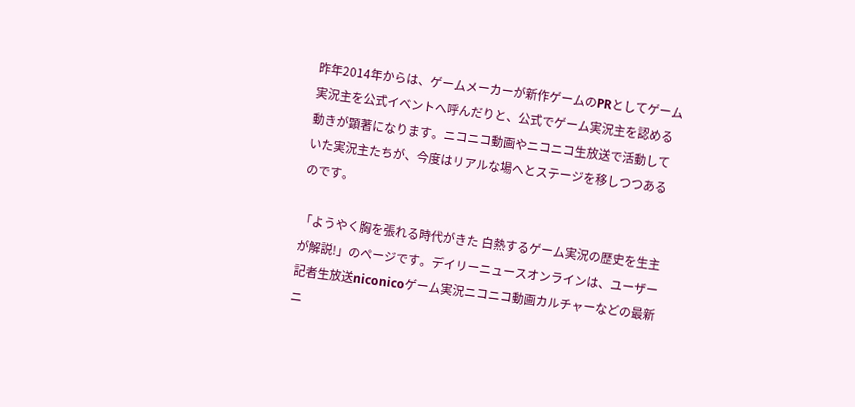昨年2014年からは、ゲームメーカーが新作ゲームのPRとしてゲーム実況主を公式イベントへ呼んだりと、公式でゲーム実況主を認める動きが顕著になります。ニコニコ動画やニコニコ生放送で活動していた実況主たちが、今度はリアルな場へとステージを移しつつあるのです。

「ようやく胸を張れる時代がきた 白熱するゲーム実況の歴史を生主が解説!」のページです。デイリーニュースオンラインは、ユーザー記者生放送niconicoゲーム実況ニコニコ動画カルチャーなどの最新ニ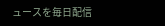ュースを毎日配信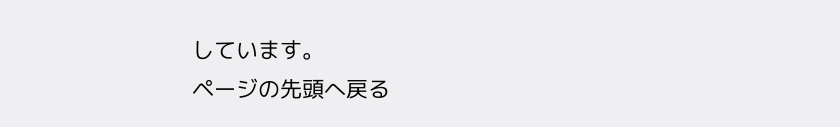しています。
ページの先頭へ戻る